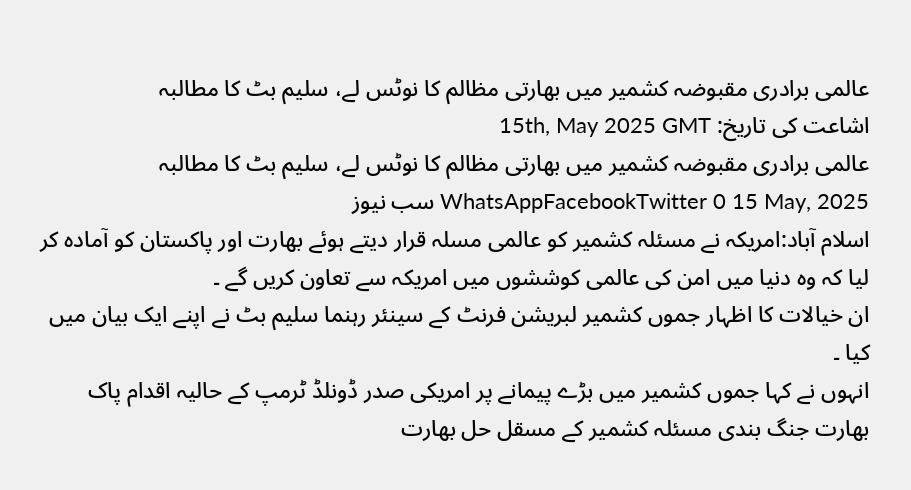عالمی برادری مقبوضہ کشمیر میں بھارتی مظالم کا نوٹس لے، سلیم بٹ کا مطالبہ
اشاعت کی تاریخ: 15th, May 2025 GMT
عالمی برادری مقبوضہ کشمیر میں بھارتی مظالم کا نوٹس لے، سلیم بٹ کا مطالبہ WhatsAppFacebookTwitter 0 15 May, 2025 سب نیوز
اسلام آباد:امریکہ نے مسئلہ کشمیر کو عالمی مسلہ قرار دیتے ہوئے بھارت اور پاکستان کو آمادہ کر لیا کہ وہ دنیا میں امن کی عالمی کوششوں میں امریکہ سے تعاون کریں گے ۔
ان خیالات کا اظہار جموں کشمیر لبریشن فرنٹ کے سینئر رہنما سلیم بٹ نے اپنے ایک بیان میں کیا ۔
انہوں نے کہا جموں کشمیر میں بڑے پیمانے پر امریکی صدر ڈونلڈ ٹرمپ کے حالیہ اقدام پاک بھارت جنگ بندی مسئلہ کشمیر کے مسقل حل بھارت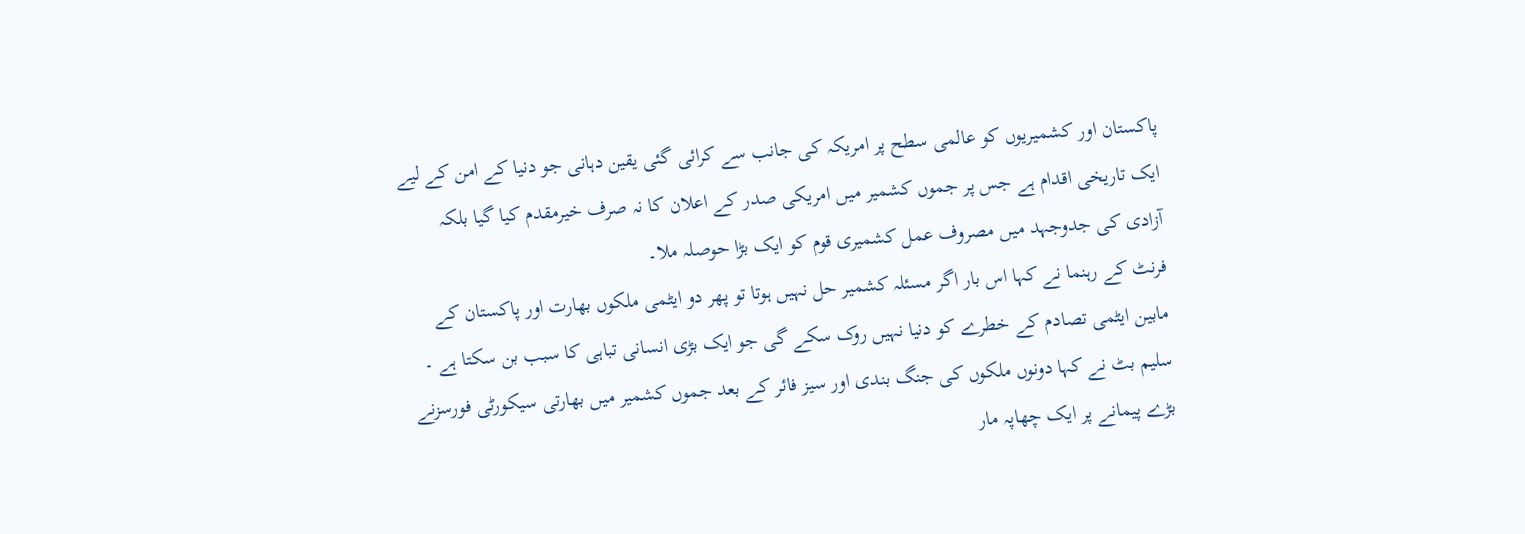پاکستان اور کشمیریوں کو عالمی سطح پر امریکہ کی جانب سے کرائی گئی یقین دہانی جو دنیا کے امن کے لیے ایک تاریخی اقدام ہے جس پر جموں کشمیر میں امریکی صدر کے اعلان کا نہ صرف خیرمقدم کیا گیا بلکہ آزادی کی جدوجہد میں مصروف عمل کشمیری قوم کو ایک بڑا حوصلہ ملا۔
فرنٹ کے رہنما نے کہا اس بار اگر مسئلہ کشمیر حل نہیں ہوتا تو پھر دو ایٹمی ملکوں بھارت اور پاکستان کے مابین ایٹمی تصادم کے خطرے کو دنیا نہیں روک سکے گی جو ایک بڑی انسانی تباہی کا سبب بن سکتا ہے ۔
سلیم بٹ نے کہا دونوں ملکوں کی جنگ بندی اور سیز فائر کے بعد جموں کشمیر میں بھارتی سیکورٹی فورسزنے بڑے پیمانے پر ایک چھاپہ مار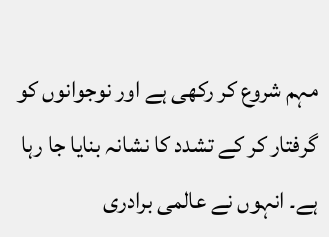مہم شروع کر رکھی ہے اور نوجوانوں کو گرفتار کر کے تشدد کا نشانہ بنایا جا رہا ہے۔ انہوں نے عالمی برادری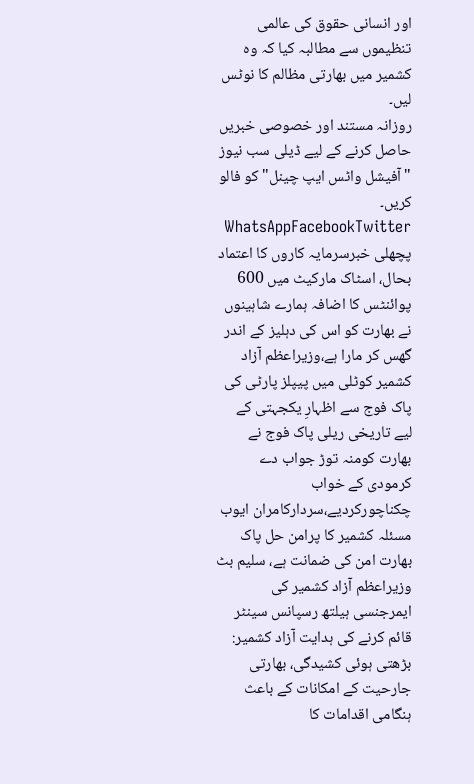اور انسانی حقوق کی عالمی تنظیموں سے مطالبہ کیا کہ وہ کشمیر میں بھارتی مظالم کا نوٹس لیں۔
روزانہ مستند اور خصوصی خبریں حاصل کرنے کے لیے ڈیلی سب نیوز "آفیشل واٹس ایپ چینل" کو فالو کریں۔
WhatsAppFacebookTwitter پچھلی خبرسرمایہ کاروں کا اعتماد بحال، اسٹاک مارکیٹ میں 600 پوائنٹس کا اضافہ ہمارے شاہینوں نے بھارت کو اس کی دہلیز کے اندر گھس کر مارا ہے،وزیراعظم آزاد کشمیر کوٹلی میں پیپلز پارٹی کی پاک فوج سے اظہارِ یکجہتی کے لیے تاریخی ریلی پاک فوج نے بھارت کومنہ توڑ جواب دے کرمودی کے خواب چکناچورکردیے،سردارکامران ایوب مسئلہ کشمیر کا پرامن حل پاک بھارت امن کی ضمانت ہے، سلیم بٹ وزیراعظم آزاد کشمیر کی ایمرجنسی ہیلتھ رسپانس سینٹر قائم کرنے کی ہدایت آزاد کشمیر: بڑھتی ہوئی کشیدگی، بھارتی جارحیت کے امکانات کے باعث ہنگامی اقدامات کا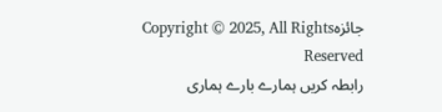جائزہCopyright © 2025, All Rights Reserved
رابطہ کریں ہمارے بارے ہماری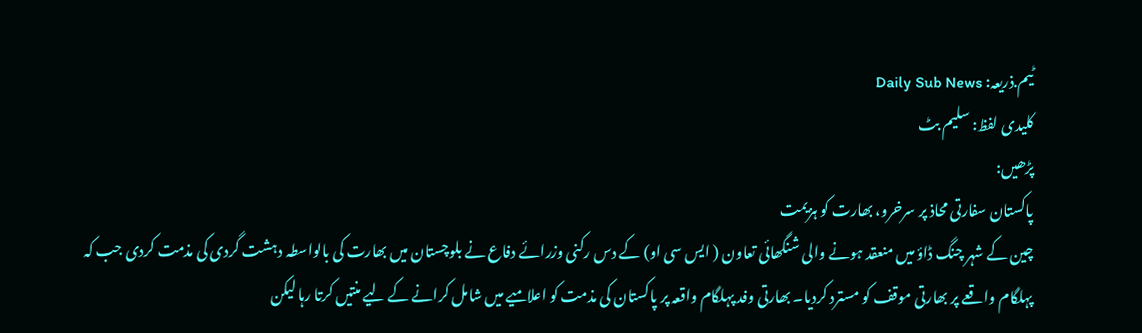ٹیم.ذریعہ: Daily Sub News
کلیدی لفظ: سلیم بٹ
پڑھیں:
پاکستان سفارتی محاذ پر سرخرو، بھارت کو ہزیمت
چین کے شہر چنگ ڈاؤ میں منعقد ہونے والی شنگھائی تعاون ( ایس سی او) کے دس رکنی وزرائے دفاع نے بلوچستان میں بھارت کی بالواسطہ دہشت گردی کی مذمت کردی جب کہ پہلگام واقعے پر بھارتی موقف کو مسترد کردیا۔ بھارتی وفد پہلگام واقعہ پر پاکستان کی مذمت کو اعلامیے میں شامل کرانے کے لیے منتیں کرتا رہا لیکن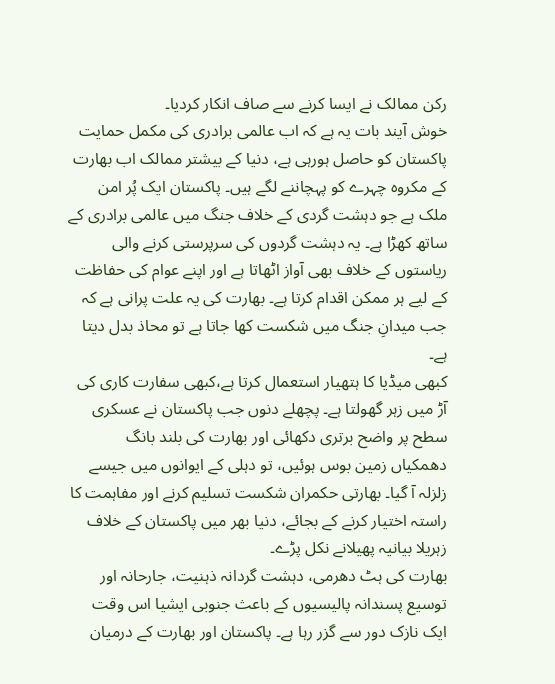رکن ممالک نے ایسا کرنے سے صاف انکار کردیا۔
خوش آیند بات یہ ہے کہ اب عالمی برادری کی مکمل حمایت پاکستان کو حاصل ہورہی ہے، دنیا کے بیشتر ممالک اب بھارت کے مکروہ چہرے کو پہچاننے لگے ہیں۔ پاکستان ایک پُر امن ملک ہے جو دہشت گردی کے خلاف جنگ میں عالمی برادری کے ساتھ کھڑا ہے۔ یہ دہشت گردوں کی سرپرستی کرنے والی ریاستوں کے خلاف بھی آواز اٹھاتا ہے اور اپنے عوام کی حفاظت کے لیے ہر ممکن اقدام کرتا ہے۔ بھارت کی یہ علت پرانی ہے کہ جب میدانِ جنگ میں شکست کھا جاتا ہے تو محاذ بدل دیتا ہے۔
کبھی میڈیا کا ہتھیار استعمال کرتا ہے،کبھی سفارت کاری کی آڑ میں زہر گھولتا ہے۔ پچھلے دنوں جب پاکستان نے عسکری سطح پر واضح برتری دکھائی اور بھارت کی بلند بانگ دھمکیاں زمین بوس ہوئیں، تو دہلی کے ایوانوں میں جیسے زلزلہ آ گیا۔ بھارتی حکمران شکست تسلیم کرنے اور مفاہمت کا راستہ اختیار کرنے کے بجائے، دنیا بھر میں پاکستان کے خلاف زہریلا بیانیہ پھیلانے نکل پڑے۔
بھارت کی ہٹ دھرمی، دہشت گردانہ ذہنیت، جارحانہ اور توسیع پسندانہ پالیسیوں کے باعث جنوبی ایشیا اس وقت ایک نازک دور سے گزر رہا ہے۔ پاکستان اور بھارت کے درمیان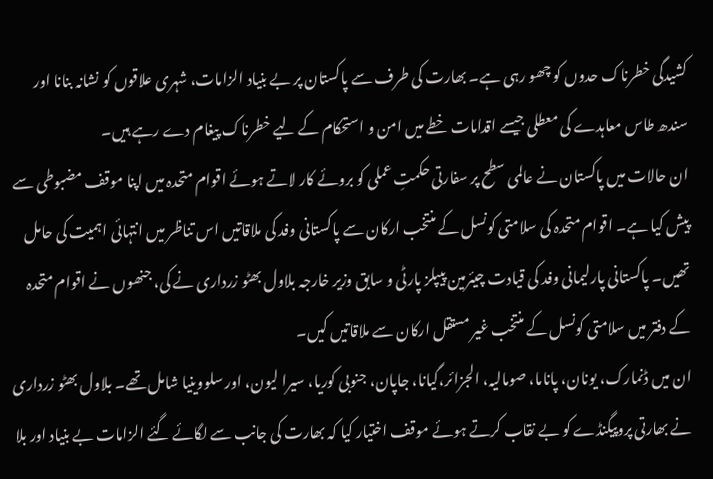کشیدگی خطرناک حدوں کو چھو رہی ہے۔ بھارت کی طرف سے پاکستان پر بے بنیاد الزامات، شہری علاقوں کو نشانہ بنانا اور سندھ طاس معاہدے کی معطلی جیسے اقدامات خطے میں امن و استحکام کے لیے خطرناک پیغام دے رہے ہیں۔
ان حالات میں پاکستان نے عالمی سطح پر سفارتی حکمتِ عملی کو بروئے کار لاتے ہوئے اقوام متحدہ میں اپنا موقف مضبوطی سے پیش کیا ہے۔ اقوام متحدہ کی سلامتی کونسل کے منتخب ارکان سے پاکستانی وفد کی ملاقاتیں اس تناظر میں انتہائی اہمیت کی حامل تھیں۔ پاکستانی پارلیمانی وفد کی قیادت چیئرمین پیپلز پارٹی و سابق وزیر خارجہ بلاول بھٹو زرداری نے کی، جنھوں نے اقوام متحدہ کے دفتر میں سلامتی کونسل کے منتخب غیر مستقل ارکان سے ملاقاتیں کیں۔
ان میں ڈنمارک، یونان، پاناما، صومالیہ، الجزائر،گیانا، جاپان، جنوبی کوریا، سیرا لیون، اور سلووینیا شامل تھے۔ بلاول بھٹو زرداری نے بھارتی پروپیگنڈے کو بے نقاب کرتے ہوئے موقف اختیار کیا کہ بھارت کی جانب سے لگائے گئے الزامات بے بنیاد اور بلا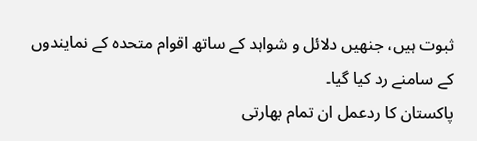ثبوت ہیں، جنھیں دلائل و شواہد کے ساتھ اقوام متحدہ کے نمایندوں کے سامنے رد کیا گیا۔
پاکستان کا ردعمل ان تمام بھارتی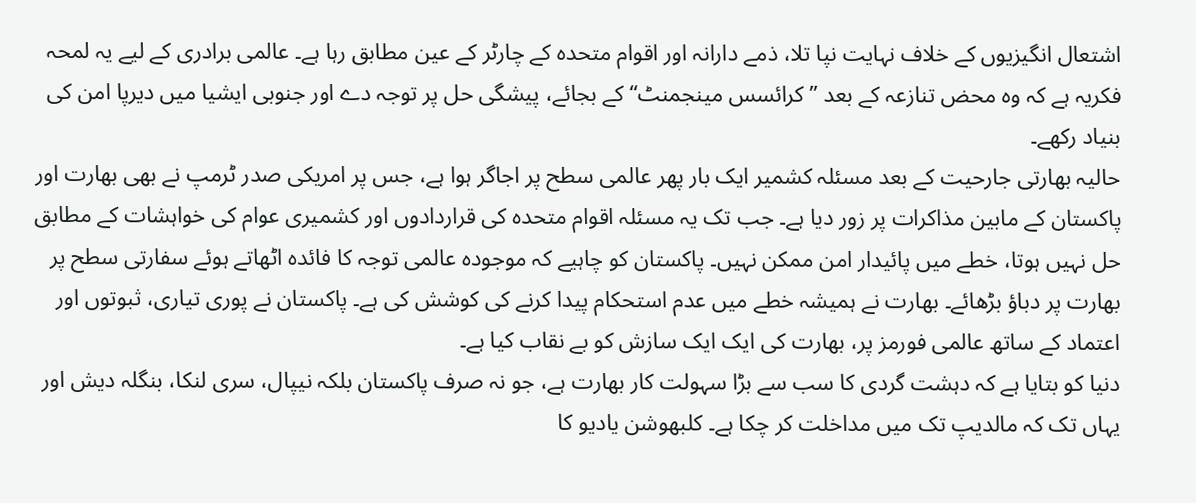اشتعال انگیزیوں کے خلاف نہایت نپا تلا، ذمے دارانہ اور اقوام متحدہ کے چارٹر کے عین مطابق رہا ہے۔ عالمی برادری کے لیے یہ لمحہ فکریہ ہے کہ وہ محض تنازعہ کے بعد ’’کرائسس مینجمنٹ‘‘ کے بجائے، پیشگی حل پر توجہ دے اور جنوبی ایشیا میں دیرپا امن کی بنیاد رکھے۔
حالیہ بھارتی جارحیت کے بعد مسئلہ کشمیر ایک بار پھر عالمی سطح پر اجاگر ہوا ہے، جس پر امریکی صدر ٹرمپ نے بھی بھارت اور پاکستان کے مابین مذاکرات پر زور دیا ہے۔ جب تک یہ مسئلہ اقوام متحدہ کی قراردادوں اور کشمیری عوام کی خواہشات کے مطابق حل نہیں ہوتا، خطے میں پائیدار امن ممکن نہیں۔ پاکستان کو چاہیے کہ موجودہ عالمی توجہ کا فائدہ اٹھاتے ہوئے سفارتی سطح پر بھارت پر دباؤ بڑھائے۔ بھارت نے ہمیشہ خطے میں عدم استحکام پیدا کرنے کی کوشش کی ہے۔ پاکستان نے پوری تیاری، ثبوتوں اور اعتماد کے ساتھ عالمی فورمز پر، بھارت کی ایک ایک سازش کو بے نقاب کیا ہے۔
دنیا کو بتایا ہے کہ دہشت گردی کا سب سے بڑا سہولت کار بھارت ہے، جو نہ صرف پاکستان بلکہ نیپال، سری لنکا، بنگلہ دیش اور یہاں تک کہ مالدیپ تک میں مداخلت کر چکا ہے۔ کلبھوشن یادیو کا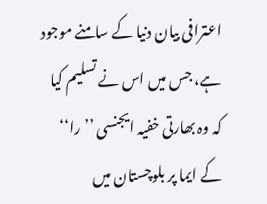اعترافی بیان دنیا کے سامنے موجود ہے، جس میں اس نے تسلیم کیا کہ وہ بھارتی خفیہ ایجنسی ’’را‘‘ کے ایما پر بلوچستان میں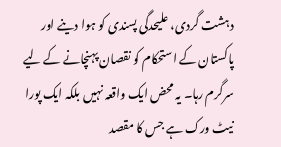دہشت گردی، علیحدگی پسندی کو ہوا دینے اور پاکستان کے استحکام کو نقصان پہنچانے کے لیے سرگرم رہا۔ یہ محض ایک واقعہ نہیں بلکہ ایک پورا نیٹ ورک ہے جس کا مقصد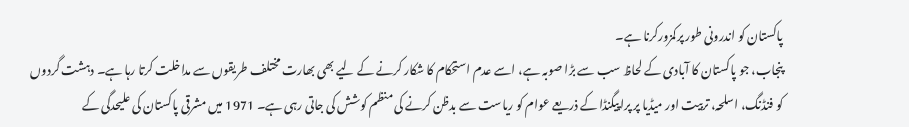پاکستان کو اندرونی طور پرکمزورکرنا ہے۔
پنجاب، جو پاکستان کا آبادی کے لحاظ سب سے بڑا صوبہ ہے، اسے عدم استحکام کا شکار کرنے کے لیے بھی بھارت مختلف طریقوں سے مداخلت کرتا رہا ہے۔ دہشت گردوں کو فنڈنگ، اسلحہ، تربیت اور میڈیا پر پراپیگنڈا کے ذریعے عوام کو ریاست سے بدظن کرنے کی منظم کوشش کی جاتی رہی ہے۔ 1971 میں مشرقی پاکستان کی علیحدگی کے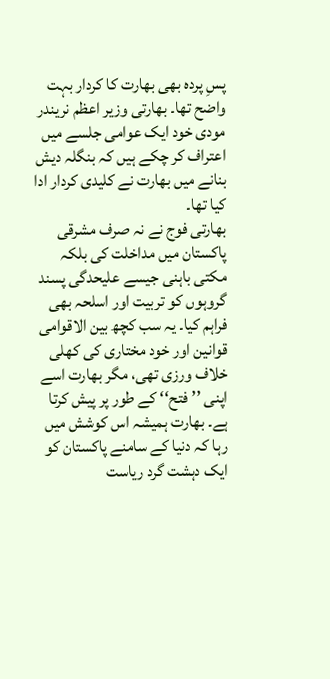پسِ پردہ بھی بھارت کا کردار بہت واضح تھا۔ بھارتی وزیر اعظم نریندر مودی خود ایک عوامی جلسے میں اعتراف کر چکے ہیں کہ بنگلہ دیش بنانے میں بھارت نے کلیدی کردار ادا کیا تھا۔
بھارتی فوج نے نہ صرف مشرقی پاکستان میں مداخلت کی بلکہ مکتی باہنی جیسے علیحدگی پسند گروہوں کو تربیت اور اسلحہ بھی فراہم کیا۔ یہ سب کچھ بین الاقوامی قوانین اور خود مختاری کی کھلی خلاف ورزی تھی، مگر بھارت اسے اپنی ’’ فتح‘‘ کے طور پر پیش کرتا ہے۔ بھارت ہمیشہ اس کوشش میں رہا کہ دنیا کے سامنے پاکستان کو ایک دہشت گرد ریاست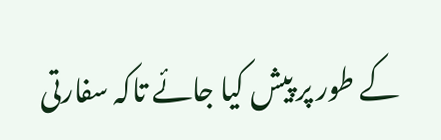کے طور پر پیش کیا جائے تاکہ سفارتی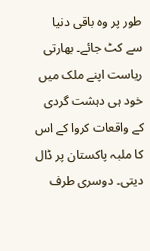طور پر وہ باقی دنیا سے کٹ جائے۔ بھارتی ریاست اپنے ملک میں خود ہی دہشت گردی کے واقعات کروا کے اس کا ملبہ پاکستان پر ڈال دیتی۔ دوسری طرف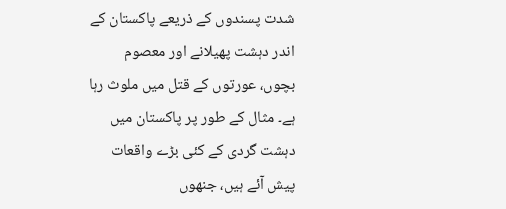شدت پسندوں کے ذریعے پاکستان کے اندر دہشت پھیلانے اور معصوم بچوں، عورتوں کے قتل میں ملوث رہا ہے۔ مثال کے طور پر پاکستان میں دہشت گردی کے کئی بڑے واقعات پیش آئے ہیں، جنھوں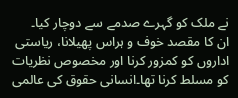نے ملک کو گہرے صدمے سے دوچار کیا۔
ان کا مقصد خوف و ہراس پھیلانا، ریاستی اداروں کو کمزور کرنا اور مخصوص نظریات کو مسلط کرنا تھا۔انسانی حقوق کی عالمی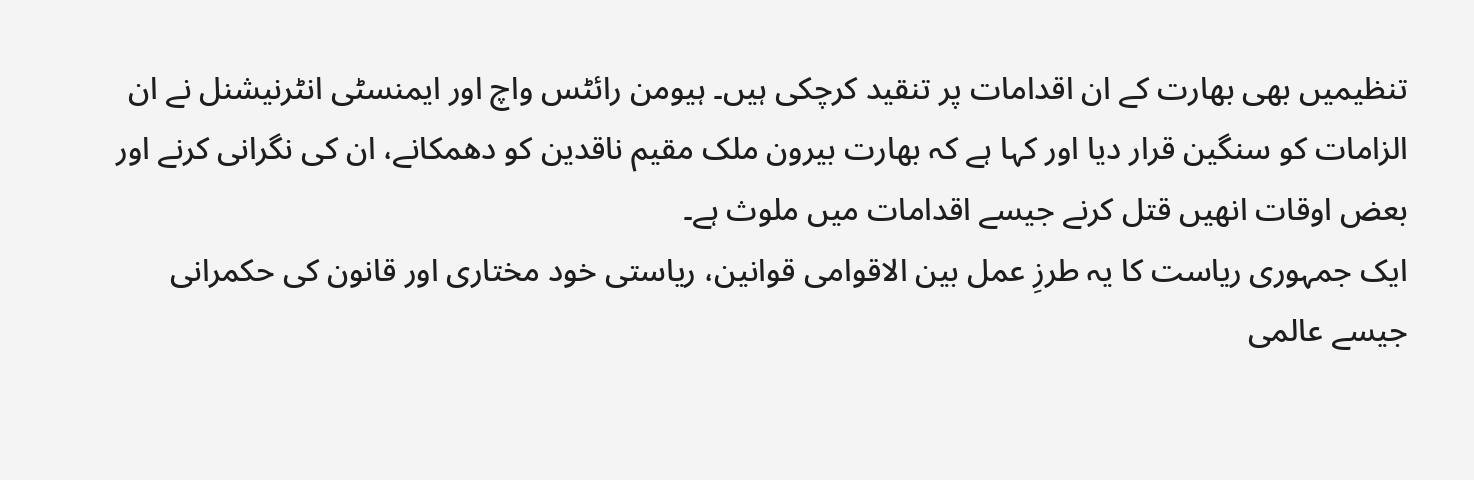تنظیمیں بھی بھارت کے ان اقدامات پر تنقید کرچکی ہیں۔ ہیومن رائٹس واچ اور ایمنسٹی انٹرنیشنل نے ان الزامات کو سنگین قرار دیا اور کہا ہے کہ بھارت بیرون ملک مقیم ناقدین کو دھمکانے، ان کی نگرانی کرنے اور بعض اوقات انھیں قتل کرنے جیسے اقدامات میں ملوث ہے۔
ایک جمہوری ریاست کا یہ طرزِ عمل بین الاقوامی قوانین، ریاستی خود مختاری اور قانون کی حکمرانی جیسے عالمی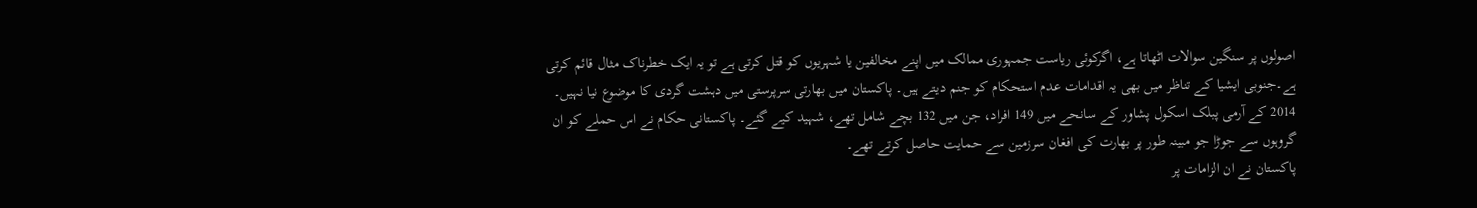اصولوں پر سنگین سوالات اٹھاتا ہے، اگرکوئی ریاست جمہوری ممالک میں اپنے مخالفین یا شہریوں کو قتل کرتی ہے تو یہ ایک خطرناک مثال قائم کرتی ہے۔جنوبی ایشیا کے تناظر میں بھی یہ اقدامات عدم استحکام کو جنم دیتے ہیں۔ پاکستان میں بھارتی سرپرستی میں دہشت گردی کا موضوع نیا نہیں۔ 2014 کے آرمی پبلک اسکول پشاور کے سانحے میں 149 افراد، جن میں 132 بچے شامل تھے، شہید کیے گئے۔ پاکستانی حکام نے اس حملے کو ان گروہوں سے جوڑا جو مبینہ طور پر بھارت کی افغان سرزمین سے حمایت حاصل کرتے تھے۔
پاکستان نے ان الزامات پر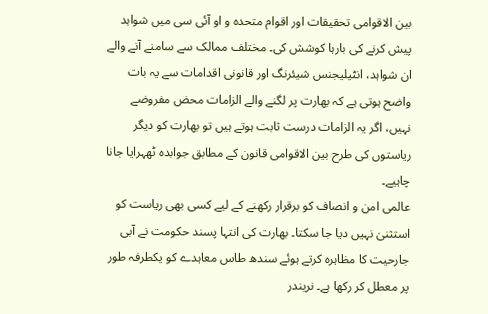بین الاقوامی تحقیقات اور اقوام متحدہ و او آئی سی میں شواہد پیش کرنے کی بارہا کوشش کی۔ مختلف ممالک سے سامنے آنے والے ان شواہد، انٹیلیجنس شیئرنگ اور قانونی اقدامات سے یہ بات واضح ہوتی ہے کہ بھارت پر لگنے والے الزامات محض مفروضے نہیں، اگر یہ الزامات درست ثابت ہوتے ہیں تو بھارت کو دیگر ریاستوں کی طرح بین الاقوامی قانون کے مطابق جوابدہ ٹھہرایا جانا چاہیے۔
عالمی امن و انصاف کو برقرار رکھنے کے لیے کسی بھی ریاست کو استثنیٰ نہیں دیا جا سکتا۔ بھارت کی انتہا پسند حکومت نے آبی جارحیت کا مظاہرہ کرتے ہوئے سندھ طاس معاہدے کو یکطرفہ طور پر معطل کر رکھا ہے۔ نریندر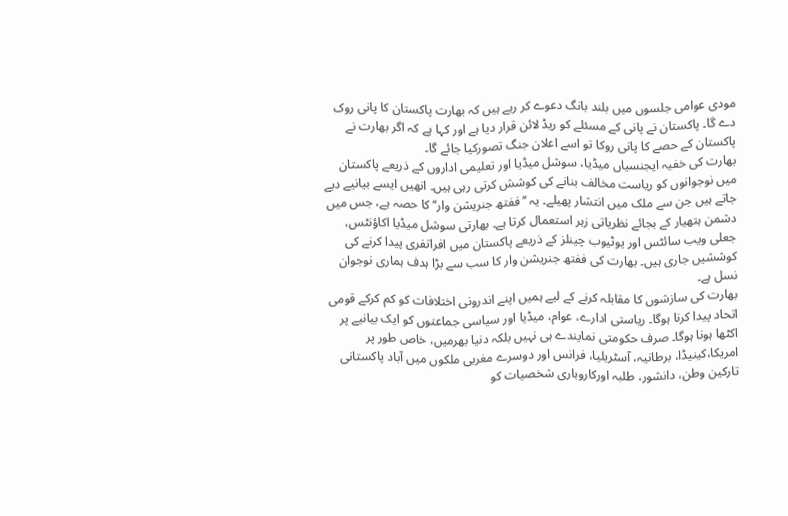مودی عوامی جلسوں میں بلند بانگ دعوے کر رہے ہیں کہ بھارت پاکستان کا پانی روک دے گا۔ پاکستان نے پانی کے مسئلے کو ریڈ لائن قرار دیا ہے اور کہا ہے کہ اگر بھارت نے پاکستان کے حصے کا پانی روکا تو اسے اعلان جنگ تصورکیا جائے گا۔
بھارت کی خفیہ ایجنسیاں میڈیا، سوشل میڈیا اور تعلیمی اداروں کے ذریعے پاکستان میں نوجوانوں کو ریاست مخالف بنانے کی کوشش کرتی رہی ہیں۔ انھیں ایسے بیانیے دیے جاتے ہیں جن سے ملک میں انتشار پھیلے۔ یہ ’’ففتھ جنریشن وار‘‘ کا حصہ ہے، جس میں دشمن ہتھیار کے بجائے نظریاتی زہر استعمال کرتا ہے۔ بھارتی سوشل میڈیا اکاؤنٹس، جعلی ویب سائٹس اور یوٹیوب چینلز کے ذریعے پاکستان میں افراتفری پیدا کرنے کی کوششیں جاری ہیں۔ بھارت کی ففتھ جنریشن وار کا سب سے بڑا ہدف ہماری نوجوان نسل ہے۔
بھارت کی سازشوں کا مقابلہ کرنے کے لیے ہمیں اپنے اندرونی اختلافات کو کم کرکے قومی اتحاد پیدا کرنا ہوگا۔ ریاستی ادارے، عوام، میڈیا اور سیاسی جماعتوں کو ایک بیانیے پر اکٹھا ہونا ہوگا۔ صرف حکومتی نمایندے ہی نہیں بلکہ دنیا بھرمیں، خاص طور پر امریکا،کینیڈا، برطانیہ، آسٹریلیا، فرانس اور دوسرے مغربی ملکوں میں آباد پاکستانی تارکین وطن، دانشور، طلبہ اورکاروباری شخصیات کو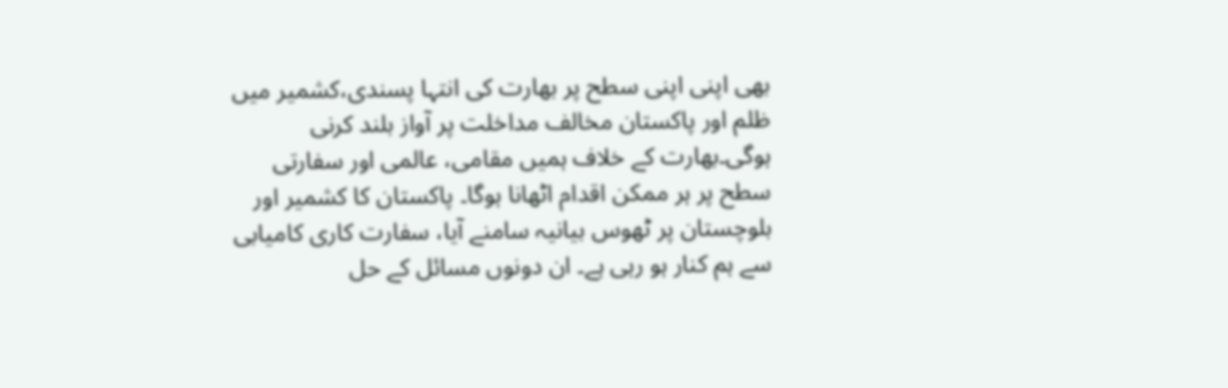بھی اپنی اپنی سطح پر بھارت کی انتہا پسندی،کشمیر میں ظلم اور پاکستان مخالف مداخلت پر آواز بلند کرنی ہوگی۔بھارت کے خلاف ہمیں مقامی، عالمی اور سفارتی سطح پر ہر ممکن اقدام اٹھانا ہوگا۔ پاکستان کا کشمیر اور بلوچستان پر ٹھوس بیانیہ سامنے آیا، سفارت کاری کامیابی سے ہم کنار ہو رہی ہے۔ ان دونوں مسائل کے حل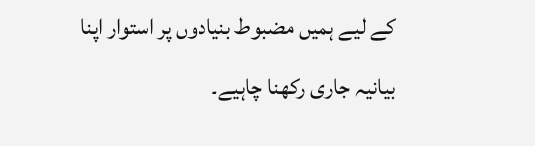کے لیے ہمیں مضبوط بنیادوں پر استوار اپنا بیانیہ جاری رکھنا چاہیے۔